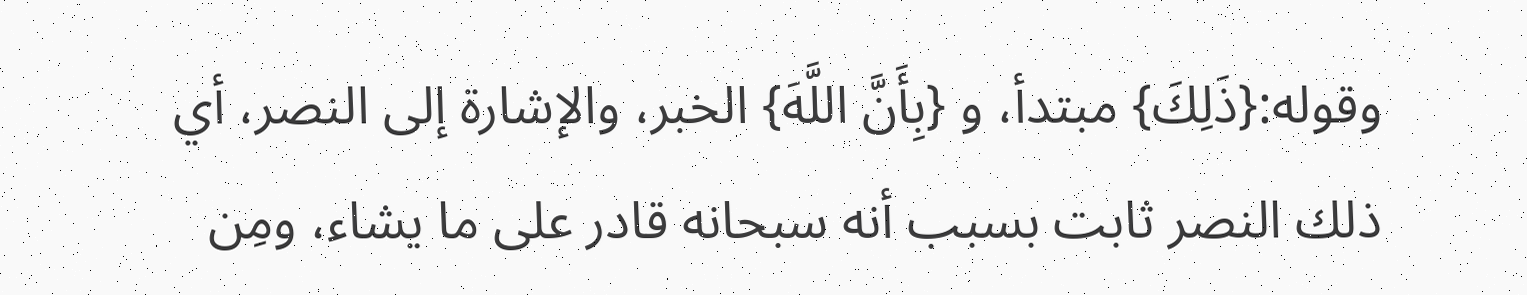وقوله:{ذَلِكَ} مبتدأ، و {بِأَنَّ اللَّهَ} الخبر، والإشارة إلى النصر، أي ذلك النصر ثابت بسبب أنه سبحانه قادر على ما يشاء، ومِن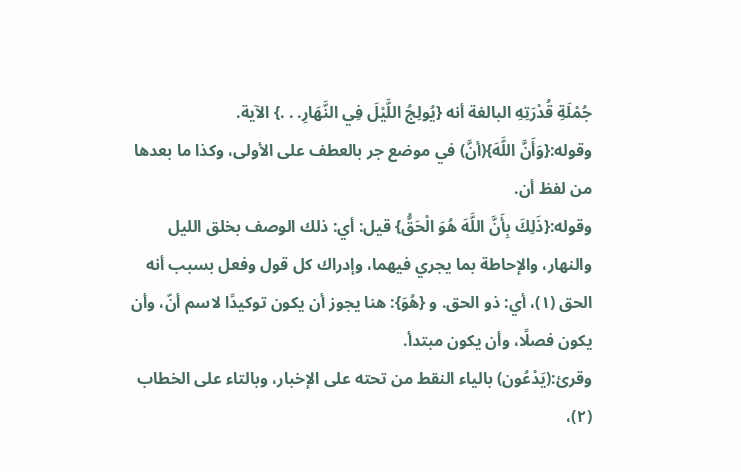جُمْلَةِ قُدْرَتِهِ البالغة أنه {يُولِجُ اللَّيْلَ فِي النَّهَارِ. . .} الآية.
وقوله:{وَأَنَّ اللَّهَ}(أنَّ) في موضع جر بالعطف على الأولى، وكذا ما بعدها من لفظ أن.
وقوله:{ذَلِكَ بِأَنَّ اللَّهَ هُوَ الْحَقُّ} قيل: أي: ذلك الوصف بخلق الليل والنهار، والإحاطة بما يجري فيهما، وإدراك كل قول وفعل بسبب أنه الحق (١)، أي: ذو الحق. و {هُوَ}: هنا يجوز أن يكون توكيدًا لاسم أنّ، وأن يكون فصلًا، وأن يكون مبتدأ.
وقرئ:(يَدْعُون) بالياء النقط من تحته على الإخبار، وبالتاء على الخطاب (٢)،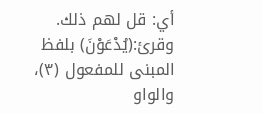أي: قل لهم ذلك.
وقرئ:(يُدْعَوْنَ) بلفظ المبنى للمفعول (٣)، والواو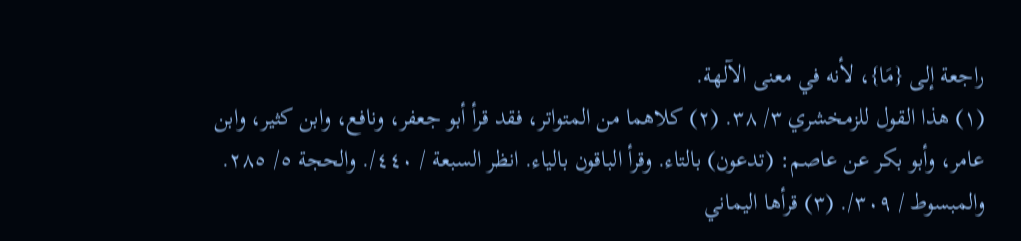راجعة إلى {مَا}، لأنه في معنى الآلهة.
(١) هذا القول للزمخشري ٣/ ٣٨. (٢) كلاهما من المتواتر، فقد قرأ أبو جعفر، ونافع، وابن كثير، وابن عامر، وأبو بكر عن عاصم: (تدعون) بالتاء. وقرأ الباقون بالياء. انظر السبعة / ٤٤٠/. والحجة ٥/ ٢٨٥. والمبسوط / ٣٠٩/. (٣) قرأها اليماني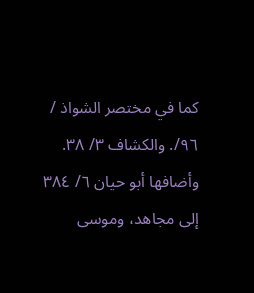كما في مختصر الشواذ / ٩٦/. والكشاف ٣/ ٣٨. وأضافها أبو حيان ٦/ ٣٨٤ إلى مجاهد، وموسى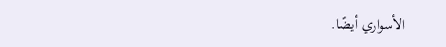الأسواري أيضًا.